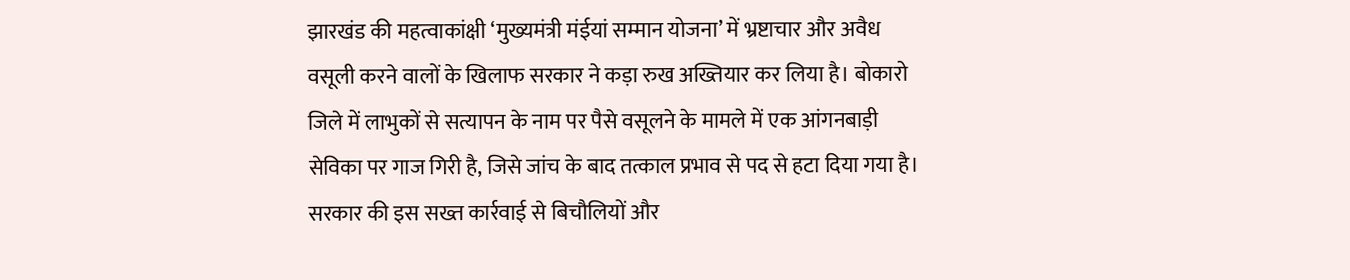झारखंड की महत्वाकांक्षी ‘मुख्यमंत्री मंईयां सम्मान योजना’ में भ्रष्टाचार और अवैध वसूली करने वालों के खिलाफ सरकार ने कड़ा रुख अख्तियार कर लिया है। बोकारो जिले में लाभुकों से सत्यापन के नाम पर पैसे वसूलने के मामले में एक आंगनबाड़ी सेविका पर गाज गिरी है, जिसे जांच के बाद तत्काल प्रभाव से पद से हटा दिया गया है। सरकार की इस सख्त कार्रवाई से बिचौलियों और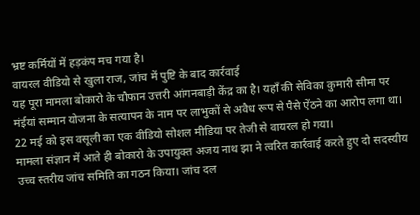भ्रष्ट कर्मियों में हड़कंप मच गया है।
वायरल वीडियो से खुला राज, जांच में पुष्टि के बाद कार्रवाई
यह पूरा मामला बोकारो के चौफान उत्तरी आंगनबाड़ी केंद्र का है। यहाँ की सेविका कुमारी सीमा पर मंईयां सम्मान योजना के सत्यापन के नाम पर लाभुकों से अवैध रूप से पैसे ऐंठने का आरोप लगा था। 22 मई को इस वसूली का एक वीडियो सोशल मीडिया पर तेजी से वायरल हो गया।
मामला संज्ञान में आते ही बोकारो के उपायुक्त अजय नाथ झा ने त्वरित कार्रवाई करते हुए दो सदस्यीय उच्च स्तरीय जांच समिति का गठन किया। जांच दल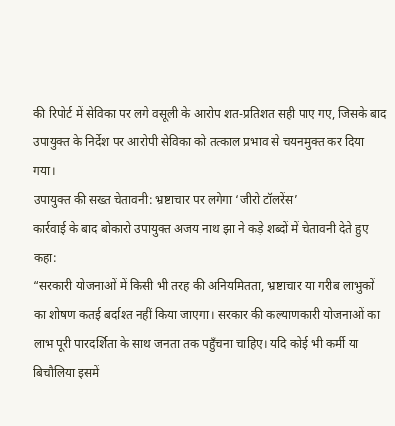की रिपोर्ट में सेविका पर लगे वसूली के आरोप शत-प्रतिशत सही पाए गए, जिसके बाद उपायुक्त के निर्देश पर आरोपी सेविका को तत्काल प्रभाव से चयनमुक्त कर दिया गया।
उपायुक्त की सख्त चेतावनी: भ्रष्टाचार पर लगेगा ‘जीरो टॉलरेंस’
कार्रवाई के बाद बोकारो उपायुक्त अजय नाथ झा ने कड़े शब्दों में चेतावनी देते हुए कहा:
“सरकारी योजनाओं में किसी भी तरह की अनियमितता, भ्रष्टाचार या गरीब लाभुकों का शोषण कतई बर्दाश्त नहीं किया जाएगा। सरकार की कल्याणकारी योजनाओं का लाभ पूरी पारदर्शिता के साथ जनता तक पहुँचना चाहिए। यदि कोई भी कर्मी या बिचौलिया इसमें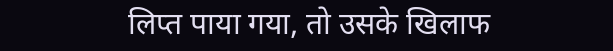लिप्त पाया गया, तो उसके खिलाफ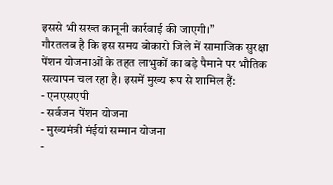इससे भी सख्त कानूनी कार्रवाई की जाएगी।”
गौरतलब है कि इस समय बोकारो जिले में सामाजिक सुरक्षा पेंशन योजनाओं के तहत लाभुकों का बड़े पैमाने पर भौतिक सत्यापन चल रहा है। इसमें मुख्य रूप से शामिल हैं:
- एनएसएपी
- सर्वजन पेंशन योजना
- मुख्यमंत्री मंईयां सम्मान योजना
-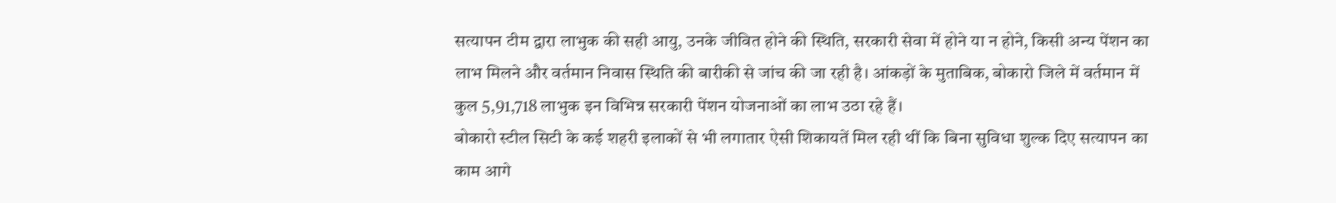सत्यापन टीम द्वारा लाभुक की सही आयु, उनके जीवित होने की स्थिति, सरकारी सेवा में होने या न होने, किसी अन्य पेंशन का लाभ मिलने और वर्तमान निवास स्थिति की बारीकी से जांच की जा रही है। आंकड़ों के मुताबिक, बोकारो जिले में वर्तमान में कुल 5,91,718 लाभुक इन विभिन्न सरकारी पेंशन योजनाओं का लाभ उठा रहे हैं।
बोकारो स्टील सिटी के कई शहरी इलाकों से भी लगातार ऐसी शिकायतें मिल रही थीं कि बिना सुविधा शुल्क दिए सत्यापन का काम आगे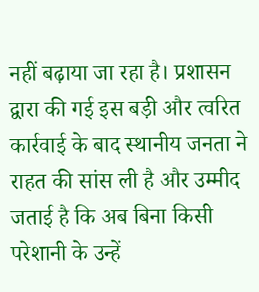नहीं बढ़ाया जा रहा है। प्रशासन द्वारा की गई इस बड़ी और त्वरित कार्रवाई के बाद स्थानीय जनता ने राहत की सांस ली है और उम्मीद जताई है कि अब बिना किसी परेशानी के उन्हें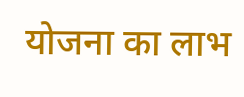योजना का लाभ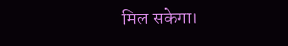मिल सकेगा।